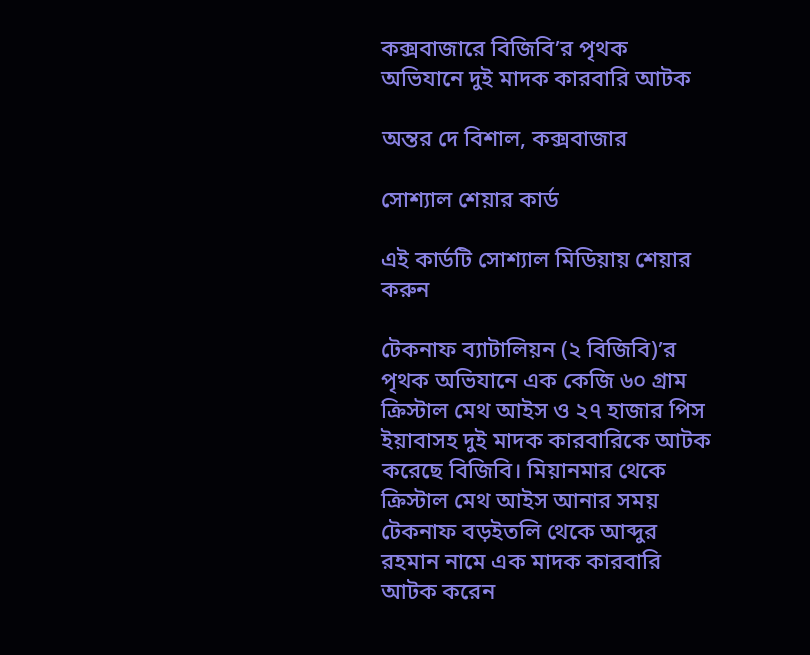কক্সবাজারে বিজিবি’র পৃথক অভিযানে দুই মাদক কারবারি আটক

অন্তর দে বিশাল, কক্সবাজার

সোশ্যাল শেয়ার কার্ড

এই কার্ডটি সোশ্যাল মিডিয়ায় শেয়ার করুন

টেকনাফ ব্যাটালিয়ন (২ বিজিবি)’র পৃথক অভিযানে এক কেজি ৬০ গ্রাম ক্রিস্টাল মেথ আইস ও ২৭ হাজার পিস ইয়াবাসহ দুই মাদক কারবারিকে আটক করেছে বিজিবি। মিয়ানমার থেকে ক্রিস্টাল মেথ আইস আনার সময় টেকনাফ বড়ইতলি থেকে আব্দুর রহমান নামে এক মাদক কারবারি আটক করেন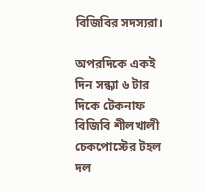বিজিবির সদস্যরা।

অপরদিকে একই দিন সন্ধ্যা ৬ টার দিকে টেকনাফ বিজিবি শীলখালী চেকপোস্টের টহল দল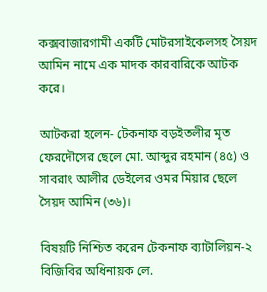কক্সবাজারগামী একটি মোটরসাইকেলসহ সৈয়দ আমিন নামে এক মাদক কারবারিকে আটক করে।

আটকরা হলেন- টেকনাফ বড়ইতলীর মৃত ফেরদৌসের ছেলে মো. আব্দুর রহমান (৪৫) ও সাবরাং আলীর ডেইলের ওমর মিয়ার ছেলে সৈয়দ আমিন (৩৬)।

বিষয়টি নিশ্চিত করেন টেকনাফ ব্যাটালিয়ন-২ বিজিবির অধিনায়ক লে.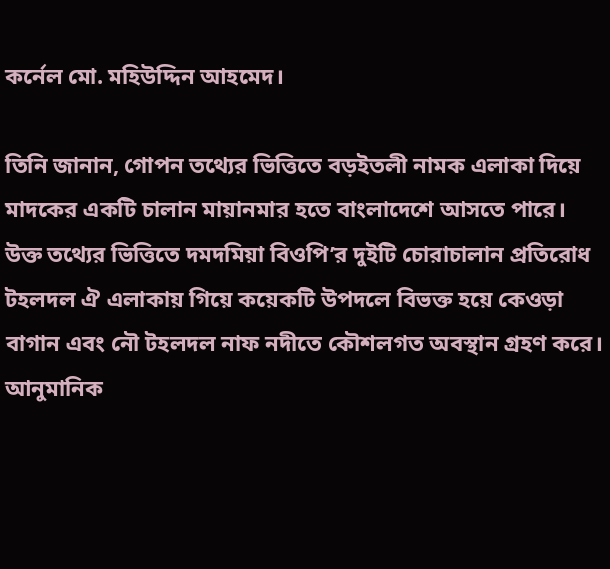কর্নেল মো. মহিউদ্দিন আহমেদ।

তিনি জানান, গোপন তথ্যের ভিত্তিতে বড়ইতলী নামক এলাকা দিয়ে মাদকের একটি চালান মায়ানমার হতে বাংলাদেশে আসতে পারে।
উক্ত তথ্যের ভিত্তিতে দমদমিয়া বিওপি’র দুইটি চোরাচালান প্রতিরোধ টহলদল ঐ এলাকায় গিয়ে কয়েকটি উপদলে বিভক্ত হয়ে কেওড়া বাগান এবং নৌ টহলদল নাফ নদীতে কৌশলগত অবস্থান গ্রহণ করে। আনুমানিক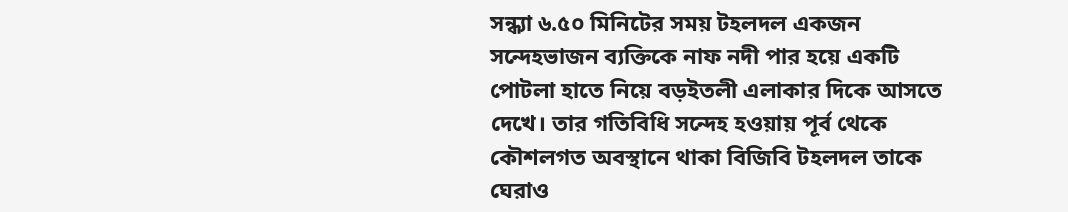সন্ধ্যা ৬.৫০ মিনিটের সময় টহলদল একজন সন্দেহভাজন ব্যক্তিকে নাফ নদী পার হয়ে একটি পোটলা হাতে নিয়ে বড়ইতলী এলাকার দিকে আসতে দেখে। তার গতিবিধি সন্দেহ হওয়ায় পূর্ব থেকে কৌশলগত অবস্থানে থাকা বিজিবি টহলদল তাকে ঘেরাও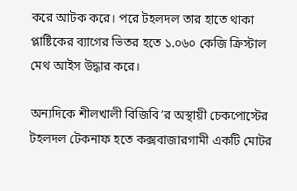করে আটক করে। পরে টহলদল তার হাতে থাকা প্লাষ্টিকের ব্যাগের ভিতর হতে ১.০৬০ কেজি ক্রিস্টাল মেথ আইস উদ্ধার করে।

অন্যদিকে শীলখালী বিজিবি’র অস্থায়ী চেকপোস্টের টহলদল টেকনাফ হতে কক্সবাজারগামী একটি মোটর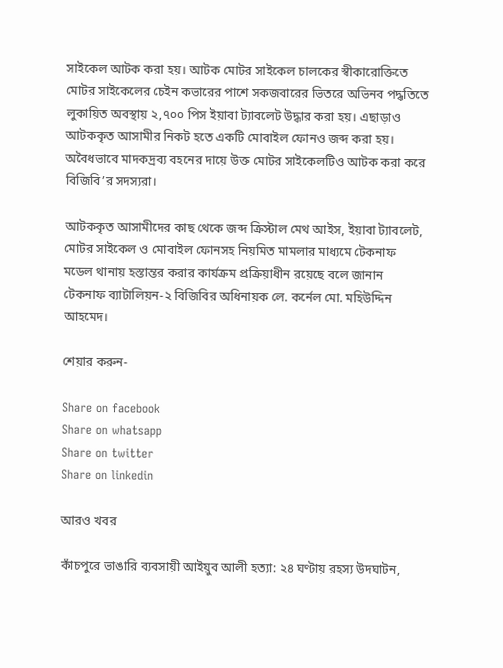সাইকেল আটক করা হয়। আটক মোটর সাইকেল চালকের স্বীকারোক্তিতে মোটর সাইকেলের চেইন কভারের পাশে সকজবারের ভিতরে অভিনব পদ্ধতিতে লুকায়িত অবস্থায় ২,৭০০ পিস ইয়াবা ট্যাবলেট উদ্ধার করা হয়। এছাড়াও আটককৃত আসামীর নিকট হতে একটি মোবাইল ফোনও জব্দ করা হয়। অবৈধভাবে মাদকদ্রব্য বহনের দায়ে উক্ত মোটর সাইকেলটিও আটক করা করে বিজিবি’র সদস্যরা।

আটককৃত আসামীদের কাছ থেকে জব্দ ক্রিস্টাল মেথ আইস, ইয়াবা ট্যাবলেট, মোটর সাইকেল ও মোবাইল ফোনসহ নিয়মিত মামলার মাধ্যমে টেকনাফ মডেল থানায় হস্তান্তর করার কার্যক্রম প্রক্রিয়াধীন রয়েছে বলে জানান টেকনাফ ব্যাটালিয়ন-২ বিজিবির অধিনায়ক লে. কর্নেল মো. মহিউদ্দিন আহমেদ।

শেয়ার করুন-

Share on facebook
Share on whatsapp
Share on twitter
Share on linkedin

আরও খবর

কাঁচপুরে ভাঙারি ব্যবসায়ী আইয়ুব আলী হত্যা: ২৪ ঘণ্টায় রহস্য উদঘাটন,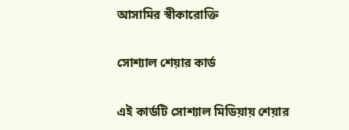আসামির স্বীকারোক্তি

সোশ্যাল শেয়ার কার্ড

এই কার্ডটি সোশ্যাল মিডিয়ায় শেয়ার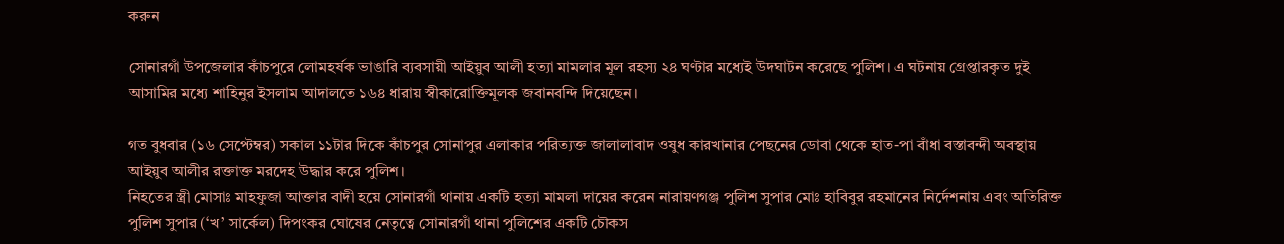করুন

সোনারগাঁ উপজেলার কাঁচপুরে লোমহর্ষক ভাঙারি ব্যবসায়ী আইয়ুব আলী হত্যা মামলার মূল রহস্য ২৪ ঘণ্টার মধ্যেই উদঘাটন করেছে পুলিশ। এ ঘটনায় গ্রেপ্তারকৃত দুই আসামির মধ্যে শাহিনুর ইসলাম আদালতে ১৬৪ ধারায় স্বীকারোক্তিমূলক জবানবন্দি দিয়েছেন।

গত বুধবার (১৬ সেপ্টেম্বর) সকাল ১১টার দিকে কাঁচপুর সোনাপুর এলাকার পরিত্যক্ত জালালাবাদ ওষুধ কারখানার পেছনের ডোবা থেকে হাত-পা বাঁধা বস্তাবন্দী অবস্থায় আইয়ুব আলীর রক্তাক্ত মরদেহ উদ্ধার করে পুলিশ।
নিহতের স্ত্রী মোসাঃ মাহফুজা আক্তার বাদী হয়ে সোনারগাঁ থানায় একটি হত্যা মামলা দায়ের করেন নারায়ণগঞ্জ পুলিশ সুপার মোঃ হাবিবুর রহমানের নির্দেশনায় এবং অতিরিক্ত পুলিশ সুপার (‘খ’ সার্কেল) দিপংকর ঘোষের নেতৃত্বে সোনারগাঁ থানা পুলিশের একটি চৌকস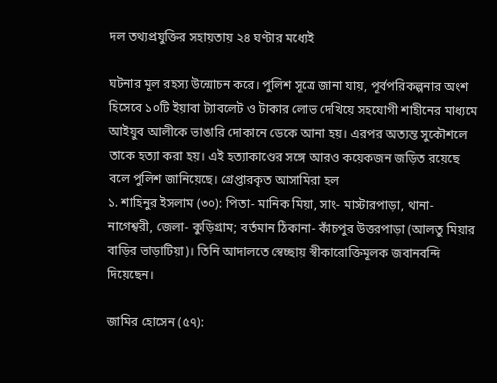দল তথ্যপ্রযুক্তির সহায়তায় ২৪ ঘণ্টার মধ্যেই

ঘটনার মূল রহস্য উন্মোচন করে। পুলিশ সূত্রে জানা যায়, পূর্বপরিকল্পনার অংশ হিসেবে ১০টি ইয়াবা ট্যাবলেট ও টাকার লোভ দেখিয়ে সহযোগী শাহীনের মাধ্যমে আইয়ুব আলীকে ভাঙারি দোকানে ডেকে আনা হয়। এরপর অত্যন্ত সুকৌশলে তাকে হত্যা করা হয়। এই হত্যাকাণ্ডের সঙ্গে আরও কয়েকজন জড়িত রয়েছে বলে পুলিশ জানিয়েছে। গ্রেপ্তারকৃত আসামিরা হল
১. শাহিনুর ইসলাম (৩০): পিতা- মানিক মিয়া, সাং- মাস্টারপাড়া, থানা- নাগেশ্বরী, জেলা- কুড়িগ্রাম; বর্তমান ঠিকানা- কাঁচপুর উত্তরপাড়া (আলতু মিয়ার বাড়ির ভাড়াটিয়া)। তিনি আদালতে স্বেচ্ছায় স্বীকারোক্তিমূলক জবানবন্দি দিয়েছেন।

জামির হোসেন (৫৭):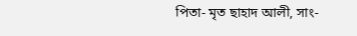পিতা- মৃত ছাহাদ আলী, সাং-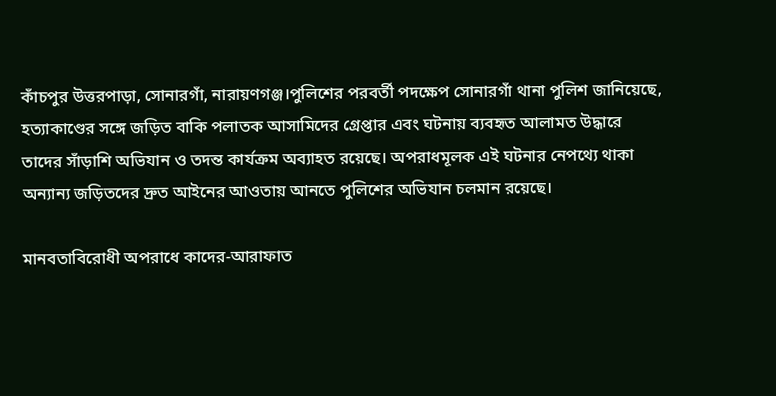কাঁচপুর উত্তরপাড়া, সোনারগাঁ, নারায়ণগঞ্জ।পুলিশের পরবর্তী পদক্ষেপ সোনারগাঁ থানা পুলিশ জানিয়েছে, হত্যাকাণ্ডের সঙ্গে জড়িত বাকি পলাতক আসামিদের গ্রেপ্তার এবং ঘটনায় ব্যবহৃত আলামত উদ্ধারে তাদের সাঁড়াশি অভিযান ও তদন্ত কার্যক্রম অব্যাহত রয়েছে। অপরাধমূলক এই ঘটনার নেপথ্যে থাকা অন্যান্য জড়িতদের দ্রুত আইনের আওতায় আনতে পুলিশের অভিযান চলমান রয়েছে।

মানবতাবিরোধী অপরাধে কাদের-আরাফাত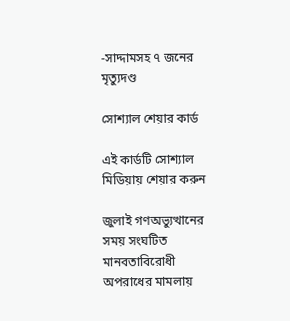-সাদ্দামসহ ৭ জনের মৃত্যুদণ্ড

সোশ্যাল শেয়ার কার্ড

এই কার্ডটি সোশ্যাল মিডিয়ায় শেয়ার করুন

জুলাই গণঅভ্যুত্থানের সময় সংঘটিত মানবতাবিরোধী অপরাধের মামলায়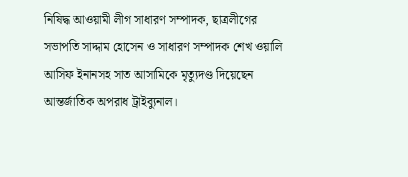নিষিদ্ধ আওয়ামী লীগ সাধারণ সম্পাদক, ছাত্রলীগের সভাপতি সাদ্দাম হোসেন ও সাধারণ সম্পাদক শেখ ওয়ালি আসিফ ইনানসহ সাত আসামিকে মৃত্যুদণ্ড দিয়েছেন আন্তর্জাতিক অপরাধ ট্রাইব্যুনাল।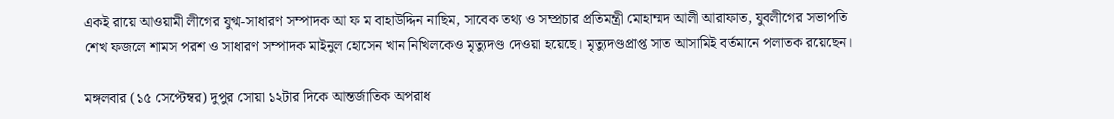একই রায়ে আওয়ামী লীগের যুগ্ম-সাধারণ সম্পাদক আ ফ ম বাহাউদ্দিন নাছিম, সাবেক তথ্য ও সম্প্রচার প্রতিমন্ত্রী মোহাম্মদ আলী আরাফাত, যুবলীগের সভাপতি শেখ ফজলে শামস পরশ ও সাধারণ সম্পাদক মাইনুল হোসেন খান নিখিলকেও মৃত্যুদণ্ড দেওয়া হয়েছে। মৃত্যুদণ্ডপ্রাপ্ত সাত আসামিই বর্তমানে পলাতক রয়েছেন।

মঙ্গলবার (১৫ সেপ্টেম্বর) দুপুর সোয়া ১২টার দিকে আন্তর্জাতিক অপরাধ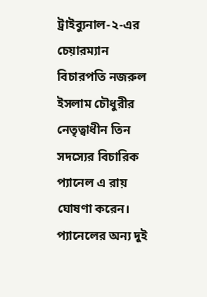ট্রাইব্যুনাল-২-এর চেয়ারম্যান বিচারপতি নজরুল ইসলাম চৌধুরীর নেতৃত্বাধীন তিন সদস্যের বিচারিক প্যানেল এ রায় ঘোষণা করেন। প্যানেলের অন্য দুই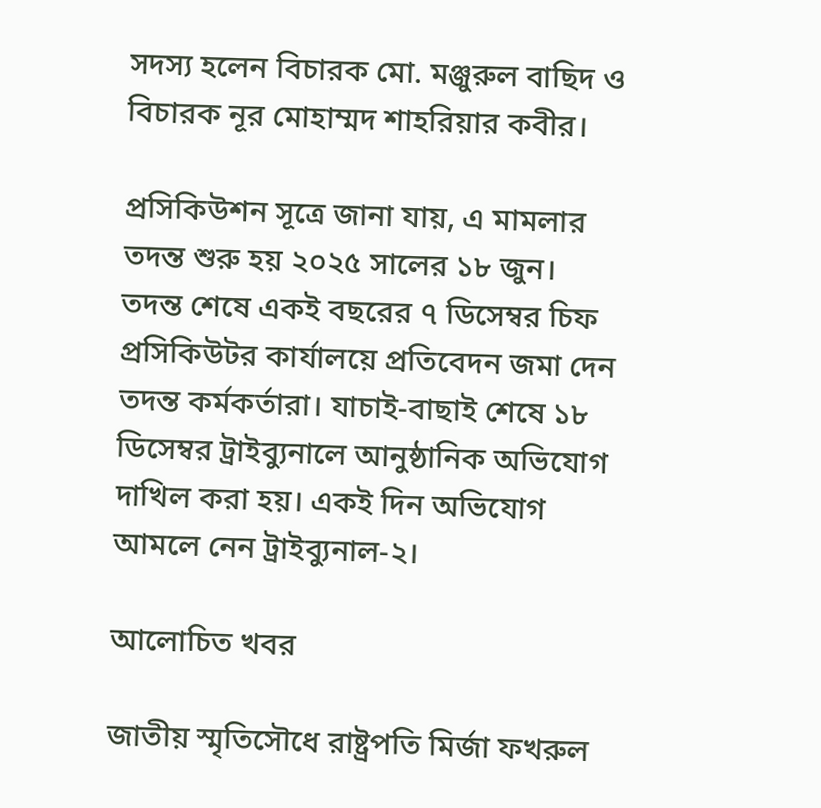সদস্য হলেন বিচারক মো. মঞ্জুরুল বাছিদ ও বিচারক নূর মোহাম্মদ শাহরিয়ার কবীর।

প্রসিকিউশন সূত্রে জানা যায়, এ মামলার তদন্ত শুরু হয় ২০২৫ সালের ১৮ জুন। তদন্ত শেষে একই বছরের ৭ ডিসেম্বর চিফ প্রসিকিউটর কার্যালয়ে প্রতিবেদন জমা দেন তদন্ত কর্মকর্তারা। যাচাই-বাছাই শেষে ১৮ ডিসেম্বর ট্রাইব্যুনালে আনুষ্ঠানিক অভিযোগ দাখিল করা হয়। একই দিন অভিযোগ আমলে নেন ট্রাইব্যুনাল-২।

আলোচিত খবর

জাতীয় স্মৃতিসৌধে রাষ্ট্রপতি মির্জা ফখরুল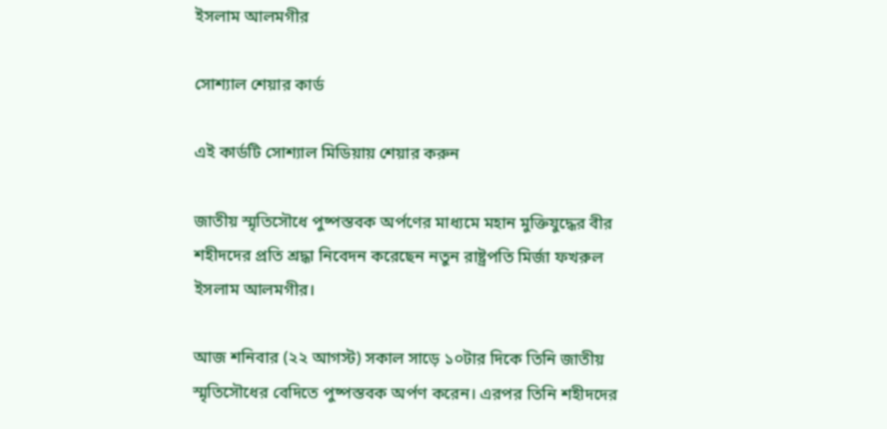ইসলাম আলমগীর

সোশ্যাল শেয়ার কার্ড

এই কার্ডটি সোশ্যাল মিডিয়ায় শেয়ার করুন

জাতীয় স্মৃতিসৌধে পুষ্পস্তবক অর্পণের মাধ্যমে মহান মুক্তিযুদ্ধের বীর শহীদদের প্রতি শ্রদ্ধা নিবেদন করেছেন নতুন রাষ্ট্রপতি মির্জা ফখরুল ইসলাম আলমগীর।

আজ শনিবার (২২ আগস্ট) সকাল সাড়ে ১০টার দিকে তিনি জাতীয় স্মৃতিসৌধের বেদিতে পুষ্পস্তবক অর্পণ করেন। এরপর তিনি শহীদদের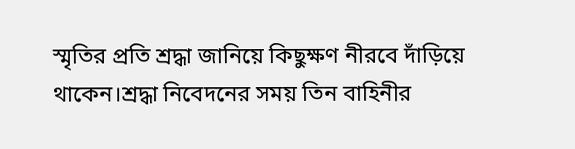স্মৃতির প্রতি শ্রদ্ধা জানিয়ে কিছুক্ষণ নীরবে দাঁড়িয়ে থাকেন।শ্রদ্ধা নিবেদনের সময় তিন বাহিনীর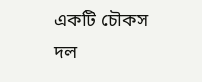একটি চৌকস দল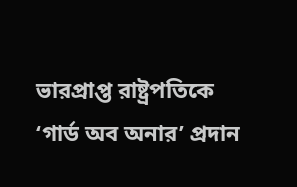ভারপ্রাপ্ত রাষ্ট্রপতিকে ‘গার্ড অব অনার’ প্রদান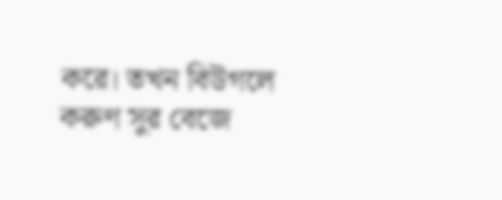করে। তখন বিউগলে করুণ সুর বেজে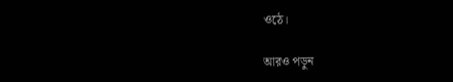ওঠে।

আরও পড়ুন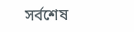সর্বশেষ